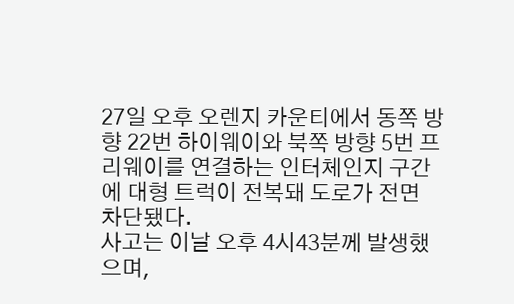27일 오후 오렌지 카운티에서 동쪽 방향 22번 하이웨이와 북쪽 방향 5번 프리웨이를 연결하는 인터체인지 구간에 대형 트럭이 전복돼 도로가 전면 차단됐다.
사고는 이날 오후 4시43분께 발생했으며,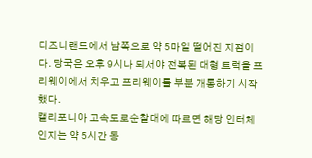디즈니랜드에서 남쪽으로 약 5마일 떨어진 지점이다. 당국은 오후 9시나 되서야 전복된 대형 트럭을 프리웨이에서 치우고 프리웨이를 부분 개통하기 시작했다.
캘리포니아 고속도로순찰대에 따르면 해당 인터체인지는 약 5시간 동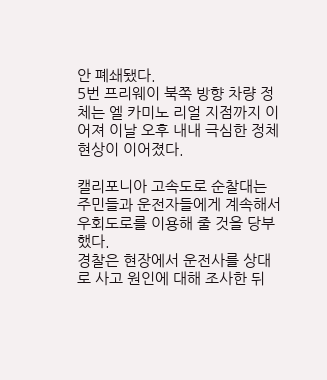안 폐쇄됐다.
5번 프리웨이 북쪽 방향 차량 정체는 엘 카미노 리얼 지점까지 이어져 이날 오후 내내 극심한 정체 현상이 이어졌다.

캘리포니아 고속도로 순찰대는 주민들과 운전자들에게 계속해서 우회도로를 이용해 줄 것을 당부했다.
경찰은 현장에서 운전사를 상대로 사고 원인에 대해 조사한 뒤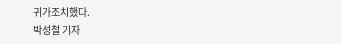귀가조치했다.
박성철 기자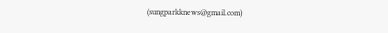(sungparkknews@gmail.com)